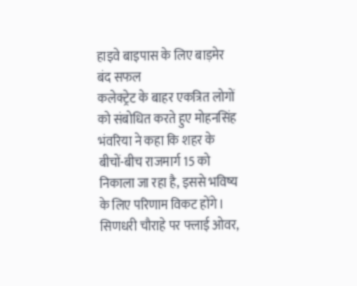हाइवे बाइपास के लिए बाड़मेर बंद सफल
कलेक्ट्रेट के बाहर एकत्रित लोगों को संबोधित करते हुए मोहनसिंह भंवरिया ने कहा कि शहर के बीचों-बीच राजमार्ग 15 को निकाला जा रहा है, इससे भविष्य के लिए परिणाम विकट होंगे। सिणधरी चौराहे पर फ्लाई ओवर,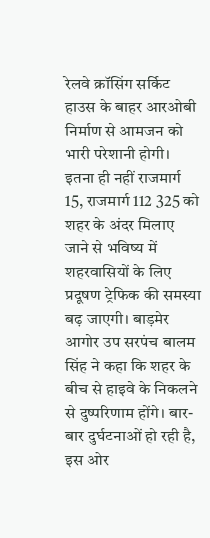रेलवे क्रॉसिंग सर्किट हाउस के बाहर आरओबी निर्माण से आमजन को भारी परेशानी होगी। इतना ही नहीं राजमार्ग 15, राजमार्ग 112 325 को शहर के अंदर मिलाए जाने से भविष्य में शहरवासियों के लिए प्रदूषण ट्रेफिक की समस्या बढ़ जाएगी। बाड़मेर आगोर उप सरपंच बालम सिंह ने कहा कि शहर के बीच से हाइवे के निकलने से दुष्परिणाम होंगे। बार-बार दुर्घटनाओं हो रही है, इस ओर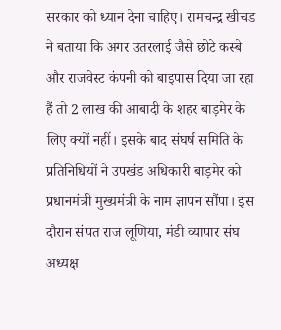सरकार को ध्यान देना चाहिए। रामचन्द्र खीचड ने बताया कि अगर उतरलाई जैसे छोटे कस्बे और राजवेस्ट कंपनी को बाइपास दिया जा रहा हैं तो 2 लाख की आबादी के शहर बाड़मेर के लिए क्यों नहीं। इसके बाद संघर्ष समिति के प्रतिनिधियों ने उपखंड अधिकारी बाड़मेर को प्रधानमंत्री मुख्यमंत्री के नाम ज्ञापन सौंपा। इस दौरान संपत राज लूणिया, मंडी व्यापार संघ अध्यक्ष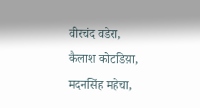वीरचंद वडेरा, कैलाश कोटडिय़ा, मदनसिंह महेचा,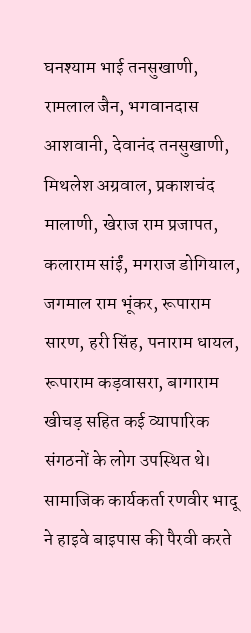घनश्याम भाई तनसुखाणी, रामलाल जैन, भगवानदास आशवानी, देवानंद तनसुखाणी, मिथलेश अग्रवाल, प्रकाशचंद मालाणी, खेराज राम प्रजापत, कलाराम सांईं, मगराज डोगियाल, जगमाल राम भूंकर, रूपाराम सारण, हरी सिंह, पनाराम धायल, रूपाराम कड़वासरा, बागाराम खीचड़ सहित कई व्यापारिक संगठनों के लोग उपस्थित थे। सामाजिक कार्यकर्ता रणवीर भादू ने हाइवे बाइपास की पैरवी करते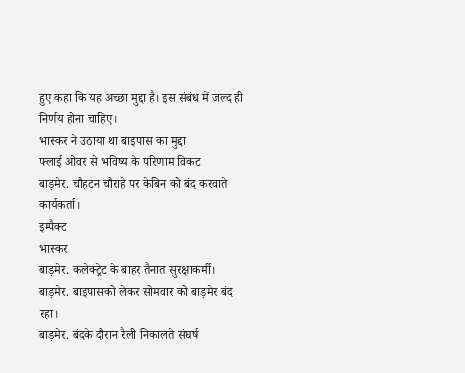हुए कहा कि यह अच्छा मुद्दा है। इस संबंध में जल्द ही निर्णय होना चाहिए।
भास्कर ने उठाया था बाइपास का मुद्दा
फ्लाई ओवर से भविष्य के परिणाम विकट
बाड़मेर. चौहटन चौराहे पर केबिन को बंद करवाते कार्यकर्ता।
इम्पैक्ट
भास्कर
बाड़मेर. कलेक्ट्रेट के बाहर तैनात सुरक्षाकर्मी।
बाड़मेर. बाइपासको लेकर सोमवार को बाड़मेर बंद रहा।
बाड़मेर. बंदके दौरान रैली निकालते संघर्ष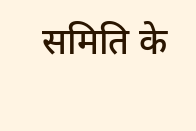समिति के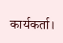कार्यकर्ता।